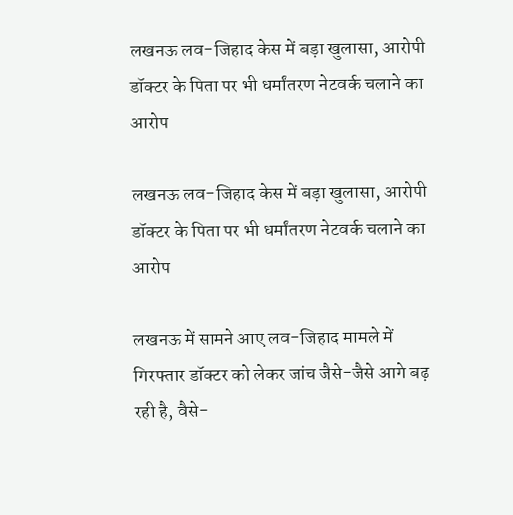लखनऊ लव-जिहाद केस में बड़ा खुलासा, आरोपी डॉक्टर के पिता पर भी धर्मांतरण नेटवर्क चलाने का आरोप

लखनऊ लव-जिहाद केस में बड़ा खुलासा, आरोपी डॉक्टर के पिता पर भी धर्मांतरण नेटवर्क चलाने का आरोप

लखनऊ में सामने आए लव-जिहाद मामले में गिरफ्तार डॉक्टर को लेकर जांच जैसे-जैसे आगे बढ़ रही है, वैसे-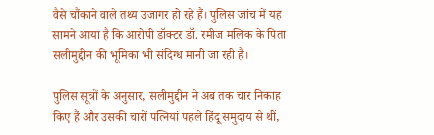वैसे चौंकाने वाले तथ्य उजागर हो रहे हैं। पुलिस जांच में यह सामने आया है कि आरोपी डॉक्टर डॉ. रमीज मलिक के पिता सलीमुद्दीन की भूमिका भी संदिग्ध मानी जा रही है।

पुलिस सूत्रों के अनुसार, सलीमुद्दीन ने अब तक चार निकाह किए हैं और उसकी चारों पत्नियां पहले हिंदू समुदाय से थीं,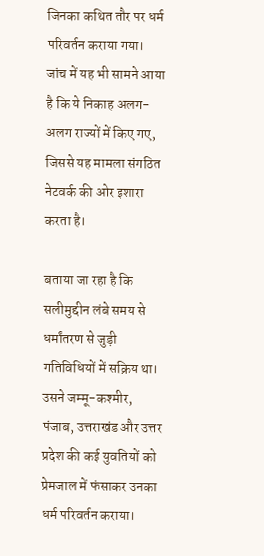जिनका कथित तौर पर धर्म परिवर्तन कराया गया। जांच में यह भी सामने आया है कि ये निकाह अलग-अलग राज्यों में किए गए, जिससे यह मामला संगठित नेटवर्क की ओर इशारा करता है।

बताया जा रहा है कि सलीमुद्दीन लंबे समय से धर्मांतरण से जुड़ी गतिविधियों में सक्रिय था। उसने जम्मू-कश्मीर, पंजाब, उत्तराखंड और उत्तर प्रदेश की कई युवतियों को प्रेमजाल में फंसाकर उनका धर्म परिवर्तन कराया।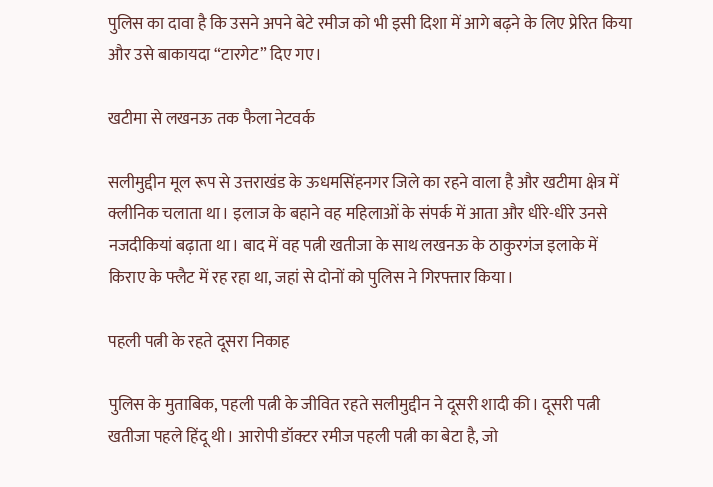पुलिस का दावा है कि उसने अपने बेटे रमीज को भी इसी दिशा में आगे बढ़ने के लिए प्रेरित किया और उसे बाकायदा “टारगेट” दिए गए।

खटीमा से लखनऊ तक फैला नेटवर्क

सलीमुद्दीन मूल रूप से उत्तराखंड के ऊधमसिंहनगर जिले का रहने वाला है और खटीमा क्षेत्र में क्लीनिक चलाता था। इलाज के बहाने वह महिलाओं के संपर्क में आता और धीरे-धीरे उनसे नजदीकियां बढ़ाता था। बाद में वह पत्नी खतीजा के साथ लखनऊ के ठाकुरगंज इलाके में किराए के फ्लैट में रह रहा था, जहां से दोनों को पुलिस ने गिरफ्तार किया।

पहली पत्नी के रहते दूसरा निकाह

पुलिस के मुताबिक, पहली पत्नी के जीवित रहते सलीमुद्दीन ने दूसरी शादी की। दूसरी पत्नी खतीजा पहले हिंदू थी। आरोपी डॉक्टर रमीज पहली पत्नी का बेटा है, जो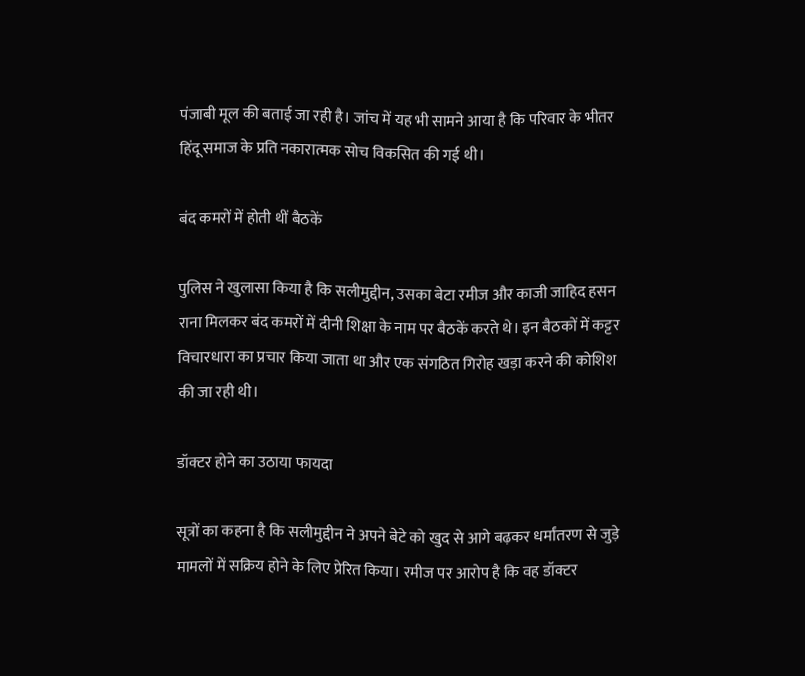पंजाबी मूल की बताई जा रही है। जांच में यह भी सामने आया है कि परिवार के भीतर हिंदू समाज के प्रति नकारात्मक सोच विकसित की गई थी।

बंद कमरों में होती थीं बैठकें

पुलिस ने खुलासा किया है कि सलीमुद्दीन, उसका बेटा रमीज और काजी जाहिद हसन राना मिलकर बंद कमरों में दीनी शिक्षा के नाम पर बैठकें करते थे। इन बैठकों में कट्टर विचारधारा का प्रचार किया जाता था और एक संगठित गिरोह खड़ा करने की कोशिश की जा रही थी।

डॉक्टर होने का उठाया फायदा

सूत्रों का कहना है कि सलीमुद्दीन ने अपने बेटे को खुद से आगे बढ़कर धर्मांतरण से जुड़े मामलों में सक्रिय होने के लिए प्रेरित किया। रमीज पर आरोप है कि वह डॉक्टर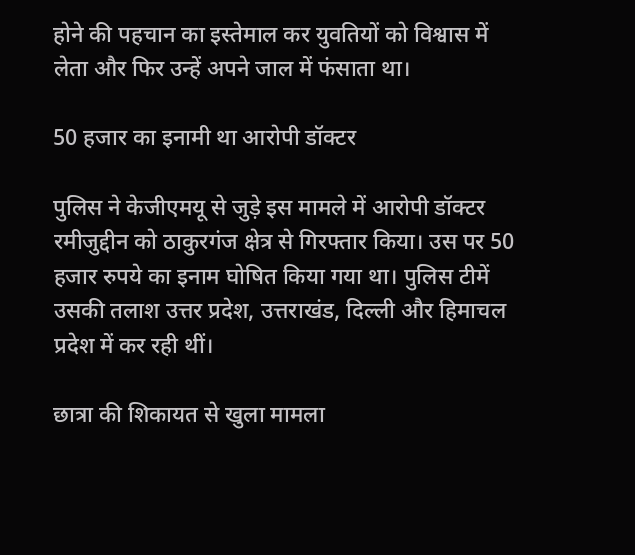होने की पहचान का इस्तेमाल कर युवतियों को विश्वास में लेता और फिर उन्हें अपने जाल में फंसाता था।

50 हजार का इनामी था आरोपी डॉक्टर

पुलिस ने केजीएमयू से जुड़े इस मामले में आरोपी डॉक्टर रमीजुद्दीन को ठाकुरगंज क्षेत्र से गिरफ्तार किया। उस पर 50 हजार रुपये का इनाम घोषित किया गया था। पुलिस टीमें उसकी तलाश उत्तर प्रदेश, उत्तराखंड, दिल्ली और हिमाचल प्रदेश में कर रही थीं।

छात्रा की शिकायत से खुला मामला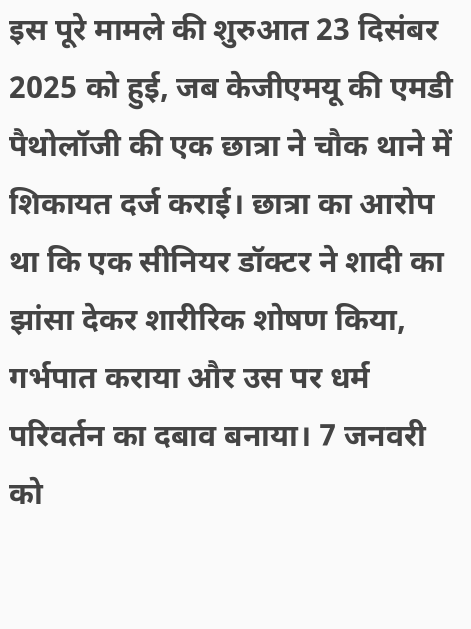इस पूरे मामले की शुरुआत 23 दिसंबर 2025 को हुई, जब केजीएमयू की एमडी पैथोलॉजी की एक छात्रा ने चौक थाने में शिकायत दर्ज कराई। छात्रा का आरोप था कि एक सीनियर डॉक्टर ने शादी का झांसा देकर शारीरिक शोषण किया, गर्भपात कराया और उस पर धर्म परिवर्तन का दबाव बनाया। 7 जनवरी को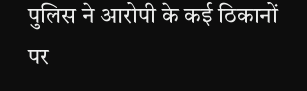पुलिस ने आरोपी के कई ठिकानों पर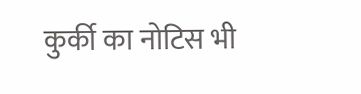कुर्की का नोटिस भी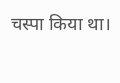चस्पा किया था।